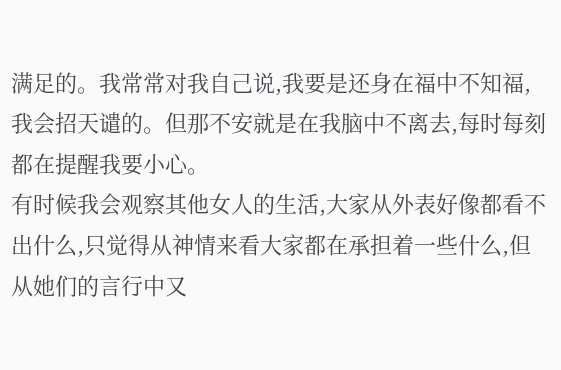满足的。我常常对我自己说,我要是还身在福中不知福,我会招天谴的。但那不安就是在我脑中不离去,每时每刻都在提醒我要小心。
有时候我会观察其他女人的生活,大家从外表好像都看不出什么,只觉得从神情来看大家都在承担着一些什么,但从她们的言行中又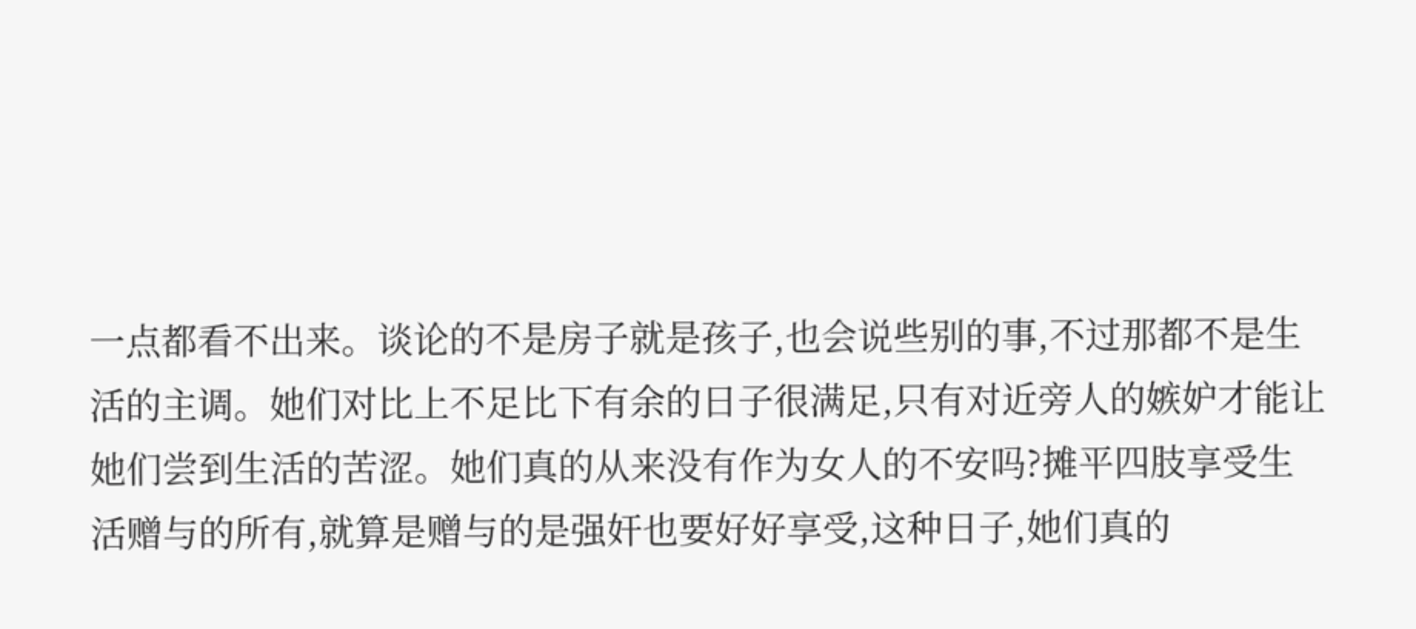一点都看不出来。谈论的不是房子就是孩子,也会说些别的事,不过那都不是生活的主调。她们对比上不足比下有余的日子很满足,只有对近旁人的嫉妒才能让她们尝到生活的苦涩。她们真的从来没有作为女人的不安吗?摊平四肢享受生活赠与的所有,就算是赠与的是强奸也要好好享受,这种日子,她们真的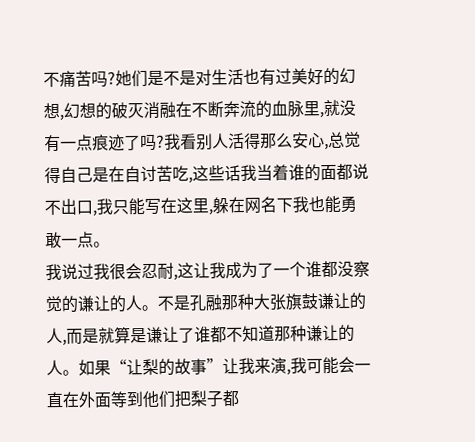不痛苦吗?她们是不是对生活也有过美好的幻想,幻想的破灭消融在不断奔流的血脉里,就没有一点痕迹了吗?我看别人活得那么安心,总觉得自己是在自讨苦吃,这些话我当着谁的面都说不出口,我只能写在这里,躲在网名下我也能勇敢一点。
我说过我很会忍耐,这让我成为了一个谁都没察觉的谦让的人。不是孔融那种大张旗鼓谦让的人,而是就算是谦让了谁都不知道那种谦让的人。如果“让梨的故事”让我来演,我可能会一直在外面等到他们把梨子都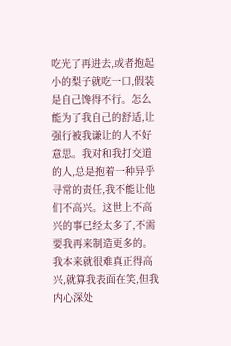吃光了再进去,或者抱起小的梨子就吃一口,假装是自己馋得不行。怎么能为了我自己的舒适,让强行被我谦让的人不好意思。我对和我打交道的人,总是抱着一种异乎寻常的责任,我不能让他们不高兴。这世上不高兴的事已经太多了,不需要我再来制造更多的。我本来就很难真正得高兴,就算我表面在笑,但我内心深处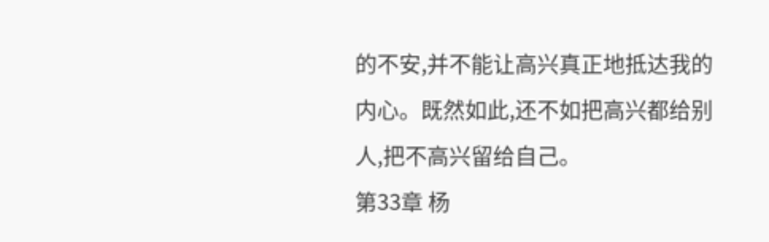的不安,并不能让高兴真正地抵达我的内心。既然如此,还不如把高兴都给别人,把不高兴留给自己。
第33章 杨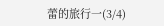蕾的旅行一(3/4)